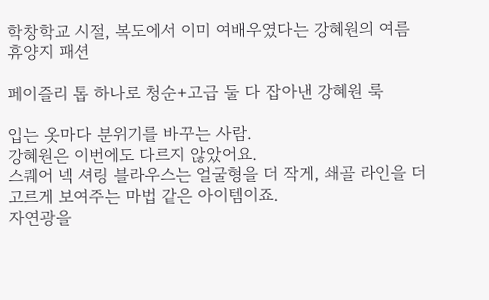학창학교 시절, 복도에서 이미 여배우였다는 강혜원의 여름 휴양지 패션

페이즐리 톱 하나로 청순+고급 둘 다 잡아낸 강혜원 룩

입는 옷마다 분위기를 바꾸는 사람.
강혜원은 이번에도 다르지 않았어요.
스퀘어 넥 셔링 블라우스는 얼굴형을 더 작게, 쇄골 라인을 더 고르게 보여주는 마법 같은 아이템이죠.
자연광을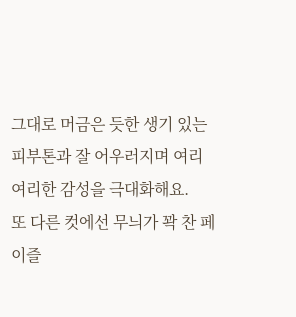그대로 머금은 듯한 생기 있는 피부톤과 잘 어우러지며 여리여리한 감성을 극대화해요.
또 다른 컷에선 무늬가 꽉 찬 페이즐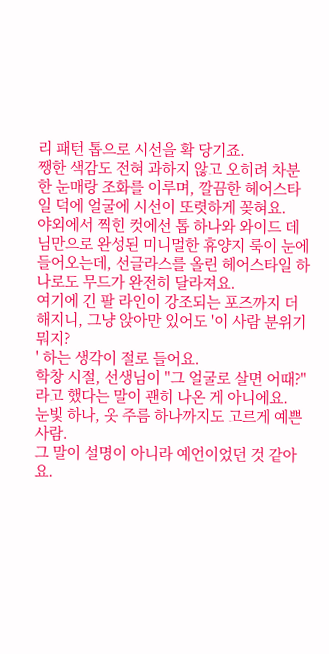리 패턴 톱으로 시선을 확 당기죠.
쨍한 색감도 전혀 과하지 않고 오히려 차분한 눈매랑 조화를 이루며, 깔끔한 헤어스타일 덕에 얼굴에 시선이 또렷하게 꽂혀요.
야외에서 찍힌 컷에선 톱 하나와 와이드 데님만으로 완성된 미니멀한 휴양지 룩이 눈에 들어오는데, 선글라스를 올린 헤어스타일 하나로도 무드가 완전히 달라져요.
여기에 긴 팔 라인이 강조되는 포즈까지 더해지니, 그냥 앉아만 있어도 '이 사람 분위기 뭐지?
' 하는 생각이 절로 들어요.
학창 시절, 선생님이 "그 얼굴로 살면 어때?"라고 했다는 말이 괜히 나온 게 아니에요.
눈빛 하나, 옷 주름 하나까지도 고르게 예쁜 사람.
그 말이 설명이 아니라 예언이었던 것 같아요.